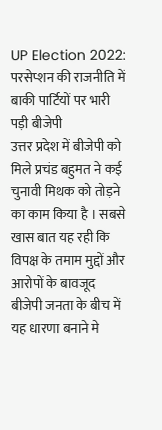UP Election 2022: परसेप्शन की राजनीति में बाकी पार्टियों पर भारी पड़ी बीजेपी
उत्तर प्रदेश में बीजेपी को मिले प्रचंड बहुमत ने कई चुनावी मिथक को तोड़ने का काम किया है । सबसे खास बात यह रही कि विपक्ष के तमाम मुद्दों और आरोपों के बावजूद बीजेपी जनता के बीच में यह धारणा बनाने मे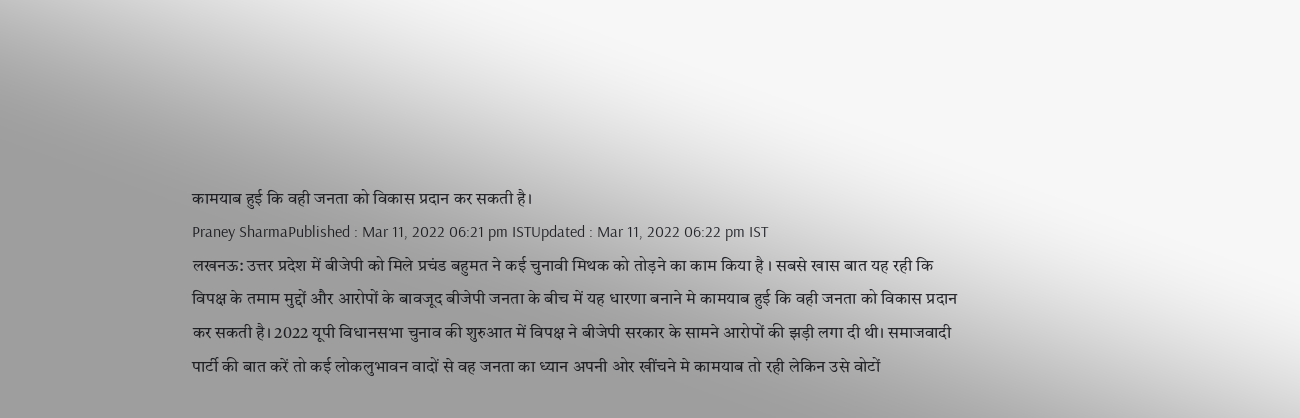कामयाब हुई कि वही जनता को विकास प्रदान कर सकती है।
Praney SharmaPublished : Mar 11, 2022 06:21 pm ISTUpdated : Mar 11, 2022 06:22 pm IST
लखनऊ: उत्तर प्रदेश में बीजेपी को मिले प्रचंड बहुमत ने कई चुनावी मिथक को तोड़ने का काम किया है । सबसे खास बात यह रही कि विपक्ष के तमाम मुद्दों और आरोपों के बावजूद बीजेपी जनता के बीच में यह धारणा बनाने मे कामयाब हुई कि वही जनता को विकास प्रदान कर सकती है। 2022 यूपी विधानसभा चुनाव की शुरुआत में विपक्ष ने बीजेपी सरकार के सामने आरोपों की झड़ी लगा दी थी। समाजवादी पार्टी की बात करें तो कई लोकलुभावन वादों से वह जनता का ध्यान अपनी ओर खींचने मे कामयाब तो रही लेकिन उसे वोटों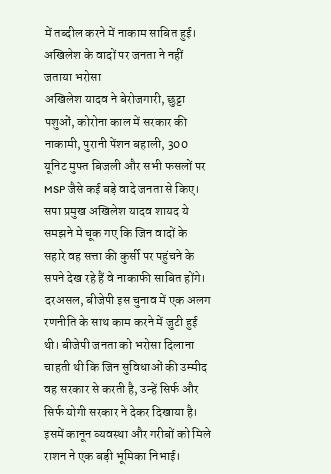में तब्दील करने में नाकाम साबित हुई।
अखिलेश के वादों पर जनता ने नहीं जताया भरोसा
अखिलेश यादव ने बेरोजगारी, छुट्टा पशुओं, कोरोना काल में सरकार की नाकामी, पुरानी पेंशन बहाली, 300 यूनिट मुफ्त बिजली और सभी फसलों पर MSP जैसे कई बड़े वादे जनता से किए। सपा प्रमुख अखिलेश यादव शायद ये समझने मे चूक गए कि जिन वादों के सहारे वह सत्ता की कुर्सी पर पहुंचने के सपने देख रहे हैं वे नाकाफी साबित होंगे। दरअसल, बीजेपी इस चुनाव में एक अलग रणनीति के साथ काम करने में जुटी हुई थी। बीजेपी जनता को भरोसा दिलाना चाहती थी कि जिन सुविधाओं की उम्मीद वह सरकार से करती है, उन्हें सिर्फ और सिर्फ योगी सरकार ने देकर दिखाया है। इसमें कानून व्यवस्था और गरीबों को मिले राशन ने एक बड़ी भूमिका निभाई।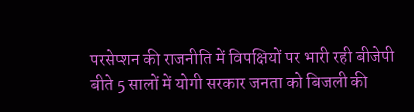परसेप्शन की राजनीति में विपक्षियों पर भारी रही बीजेपी
बीते 5 सालों में योगी सरकार जनता को बिजली की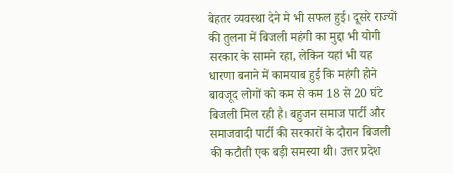बेहतर व्यवस्था देने मे भी सफल हुई। दूसरे राज्यों की तुलना में बिजली महंगी का मुद्दा भी योगी सरकार के सामने रहा, लेकिन यहां भी यह धारणा बनाने में कामयाब हुई कि महंगी होने बावजूद लोगों को कम से कम 18 से 20 घंटे बिजली मिल रही है। बहुजन समाज पार्टी और समाजवादी पार्टी की सरकारों के दौरान बिजली की कटौती एक बड़ी समस्या थी। उत्तर प्रदेश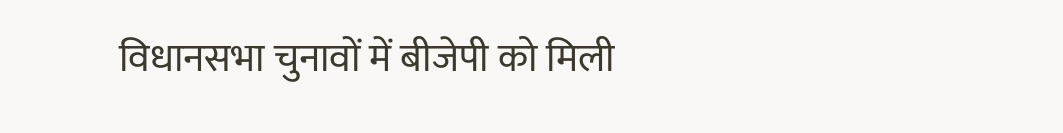विधानसभा चुनावों में बीजेपी को मिली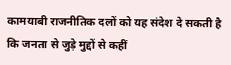कामयाबी राजनीतिक दलों को यह संदेश दे सकती है कि जनता से जुड़े मुद्दों से कहीं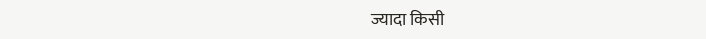ज्यादा किसी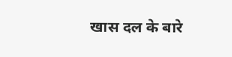खास दल के बारे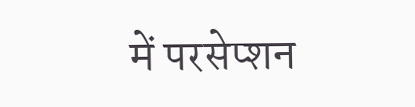में परसेप्शन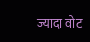ज्यादा वोट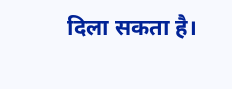दिला सकता है।